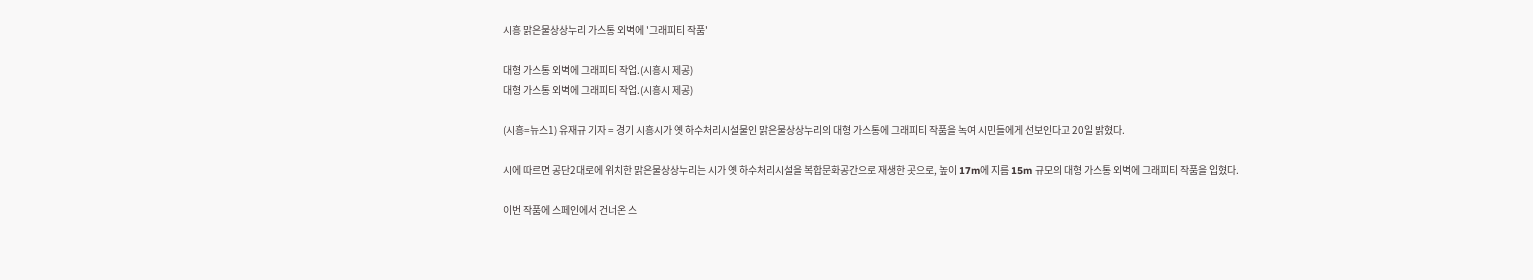시흥 맑은물상상누리 가스통 외벽에 '그래피티 작품'

대형 가스통 외벽에 그래피티 작업.(시흥시 제공)
대형 가스통 외벽에 그래피티 작업.(시흥시 제공)

(시흥=뉴스1) 유재규 기자 = 경기 시흥시가 옛 하수처리시설물인 맑은물상상누리의 대형 가스통에 그래피티 작품을 녹여 시민들에게 선보인다고 20일 밝혔다.

시에 따르면 공단2대로에 위치한 맑은물상상누리는 시가 옛 하수처리시설을 복합문화공간으로 재생한 곳으로, 높이 17m에 지름 15m 규모의 대형 가스통 외벽에 그래피티 작품을 입혔다.

이번 작품에 스페인에서 건너온 스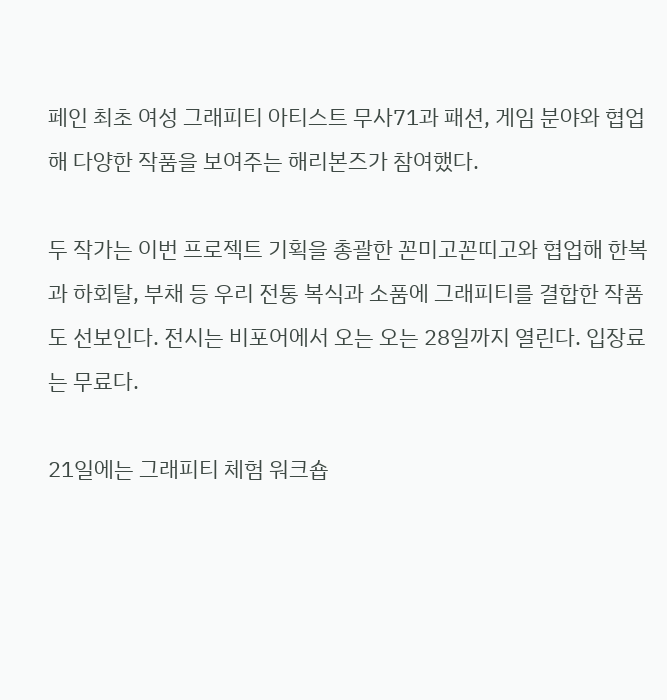페인 최초 여성 그래피티 아티스트 무사71과 패션, 게임 분야와 협업해 다양한 작품을 보여주는 해리본즈가 참여했다.

두 작가는 이번 프로젝트 기획을 총괄한 꼰미고꼰띠고와 협업해 한복과 하회탈, 부채 등 우리 전통 복식과 소품에 그래피티를 결합한 작품도 선보인다. 전시는 비포어에서 오는 오는 28일까지 열린다. 입장료는 무료다.

21일에는 그래피티 체험 워크숍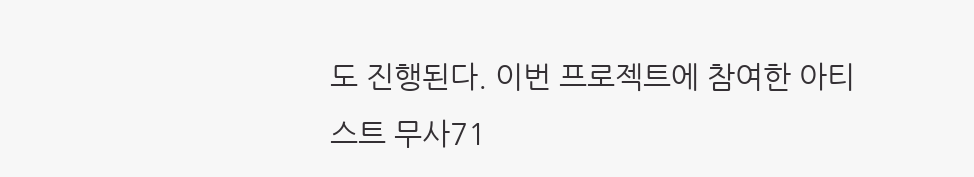도 진행된다. 이번 프로젝트에 참여한 아티스트 무사71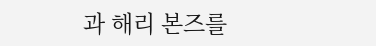과 해리 본즈를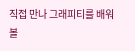직접 만나 그래피티를 배워 볼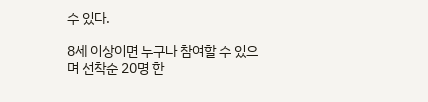수 있다.

8세 이상이면 누구나 참여할 수 있으며 선착순 20명 한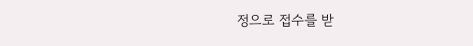정으로 접수를 받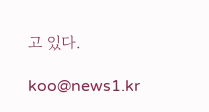고 있다.

koo@news1.kr